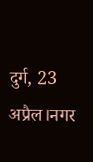दुर्ग, 23 अप्रैल।नगर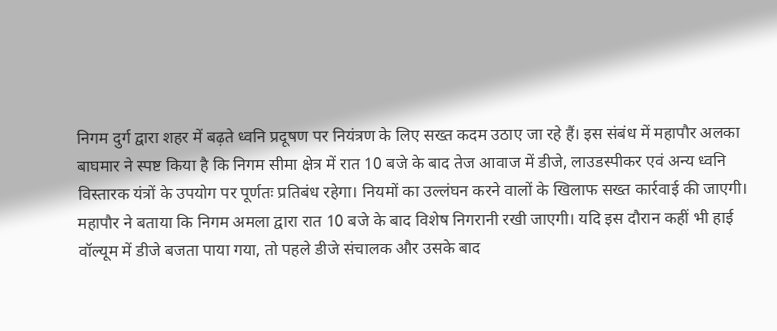निगम दुर्ग द्वारा शहर में बढ़ते ध्वनि प्रदूषण पर नियंत्रण के लिए सख्त कदम उठाए जा रहे हैं। इस संबंध में महापौर अलका बाघमार ने स्पष्ट किया है कि निगम सीमा क्षेत्र में रात 10 बजे के बाद तेज आवाज में डीजे, लाउडस्पीकर एवं अन्य ध्वनि विस्तारक यंत्रों के उपयोग पर पूर्णतः प्रतिबंध रहेगा। नियमों का उल्लंघन करने वालों के खिलाफ सख्त कार्रवाई की जाएगी।
महापौर ने बताया कि निगम अमला द्वारा रात 10 बजे के बाद विशेष निगरानी रखी जाएगी। यदि इस दौरान कहीं भी हाई वॉल्यूम में डीजे बजता पाया गया, तो पहले डीजे संचालक और उसके बाद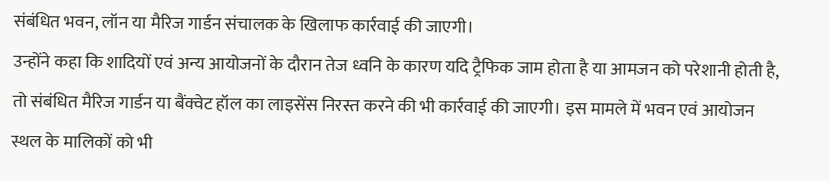संबंधित भवन, लॉन या मैरिज गार्डन संचालक के खिलाफ कार्रवाई की जाएगी।
उन्होंने कहा कि शादियों एवं अन्य आयोजनों के दौरान तेज ध्वनि के कारण यदि ट्रैफिक जाम होता है या आमजन को परेशानी होती है, तो संबंधित मैरिज गार्डन या बैंक्वेट हॉल का लाइसेंस निरस्त करने की भी कार्रवाई की जाएगी। इस मामले में भवन एवं आयोजन स्थल के मालिकों को भी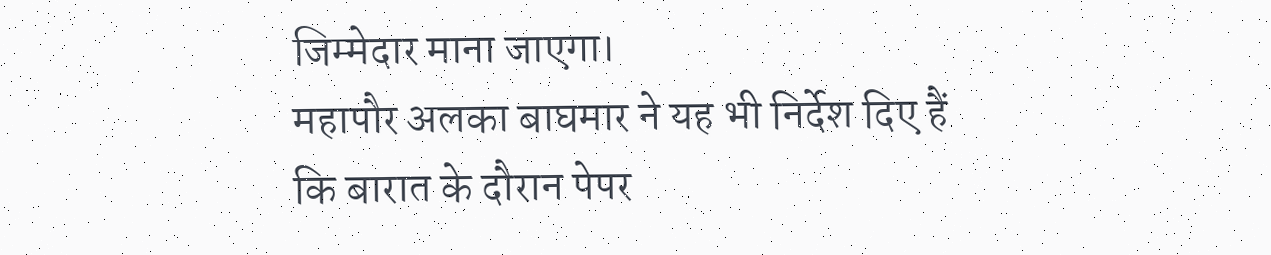जिम्मेदार माना जाएगा।
महापौर अलका बाघमार ने यह भी निर्देश दिए हैं कि बारात के दौरान पेपर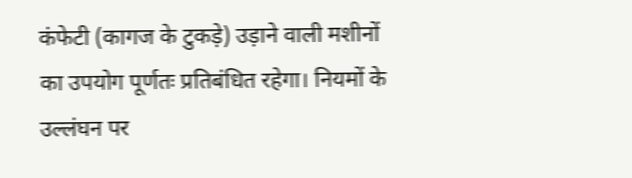कंफेटी (कागज के टुकड़े) उड़ाने वाली मशीनों का उपयोग पूर्णतः प्रतिबंधित रहेगा। नियमों के उल्लंघन पर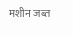मशीन जब्त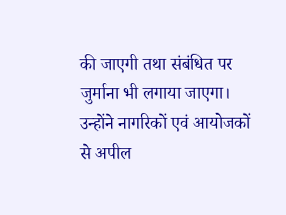की जाएगी तथा संबंधित पर जुर्माना भी लगाया जाएगा।
उन्होंने नागरिकों एवं आयोजकों से अपील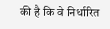की है कि वे निर्धारित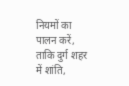नियमों का पालन करें, ताकि दुर्ग शहर में शांति,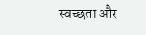स्वच्छता और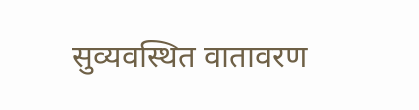सुव्यवस्थित वातावरण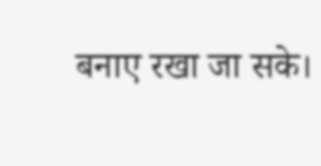बनाए रखा जा सके।